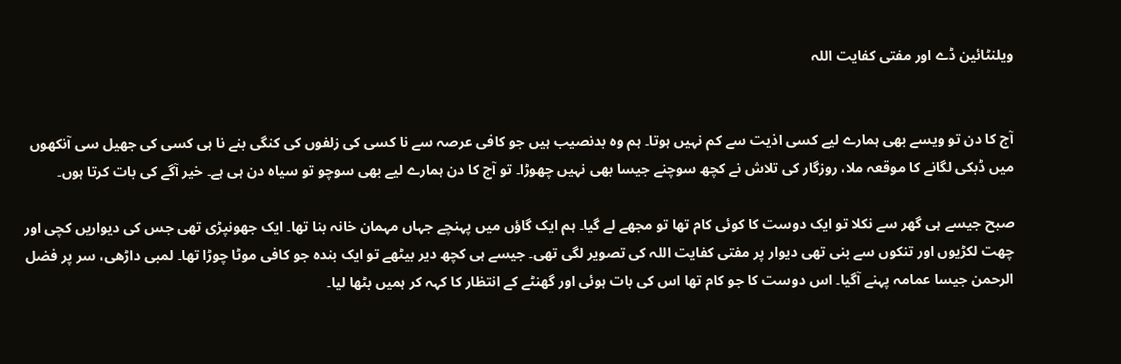ویلنٹائین ڈے اور مفتی کفایت اللہ


آج کا دن تو ویسے بھی ہمارے لیے کسی اذیت سے کم نہیں ہوتا۔ ہم وہ بدنصیب ہیں جو کافی عرصہ سے نا کسی کی زلفوں کی کنگی بنے نا ہی کسی کی جھیل سی آنکھوں میں ڈبکی لگانے کا موقعہ ملا، روزگار کی تلاش نے کچھ سوچنے جیسا بھی نہیں چھوڑا۔ تو آج کا دن ہمارے لیے بھی سوچو تو سیاہ دن ہی ہے۔ خیر آگے کی بات کرتا ہوں۔

صبح جیسے ہی گھر سے نکلا تو ایک دوست کا کوئی کام تھا تو مجھے لے گیا۔ ہم ایک گاؤں میں پہنچے جہاں مہمان خانہ بنا تھا۔ ایک جھونپڑی تھی جس کی دیواریں کچی اور چھت لکڑیوں اور تنکوں سے بنی تھی دیوار پر مفتی کفایت اللہ کی تصویر لگی تھی۔ جیسے ہی کچھ دیر بیٹھے تو ایک بندہ جو کافی موٹا چوڑا تھا۔ لمبی داڑھی، سر پر فضل الرحمن جیسا عمامہ پہنے آگیا۔ اس دوست کا جو کام تھا اس کی بات ہوئی اور گھنٹے کے انتظار کا کہہ کر ہمیں بٹھا لیا۔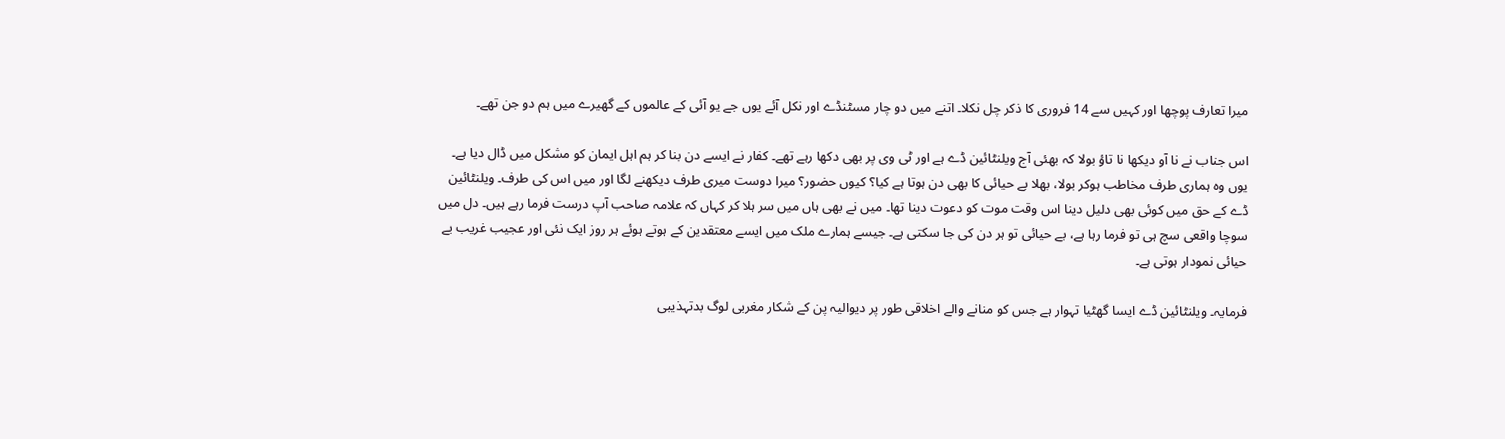میرا تعارف پوچھا اور کہیں سے 14 فروری کا ذکر چل نکلا۔ اتنے میں دو چار مسٹنڈے اور نکل آئے یوں جے یو آئی کے عالموں کے گھیرے میں ہم دو جن تھے۔

اس جناب نے نا آو دیکھا نا تاؤ بولا کہ بھئی آج ویلنٹائین ڈے ہے اور ٹی وی پر بھی دکھا رہے تھے۔ کفار نے ایسے دن بنا کر ہم اہل ایمان کو مشکل میں ڈال دیا ہے۔ یوں وہ ہماری طرف مخاطب ہوکر بولا، بھلا بے حیائی کا بھی دن ہوتا ہے کیا؟ کیوں حضور؟ میرا دوست میری طرف دیکھنے لگا اور میں اس کی طرف۔ ویلنٹائین ڈے کے حق میں کوئی بھی دلیل دینا اس وقت موت کو دعوت دینا تھا۔ میں نے بھی ہاں میں سر ہلا کر کہاں کہ علامہ صاحب آپ درست فرما رہے ہیں۔ دل میں سوچا واقعی سچ ہی تو فرما رہا ہے، بے حیائی تو ہر دن کی جا سکتی ہے۔ جیسے ہمارے ملک میں ایسے معتقدین کے ہوتے ہوئے ہر روز ایک نئی اور عجیب غریب بے حیائی نمودار ہوتی ہے۔

فرمایہ۔ ویلنٹائین ڈے ایسا گھٹیا تہوار ہے جس کو منانے والے اخلاقی طور پر دیوالیہ پن کے شکار مغربی لوگ بدتہذیبی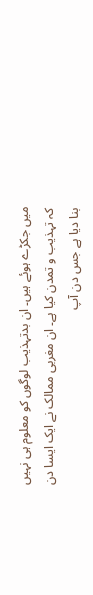میں جکڑے ہوئے ہیں۔ ان بدتہذیب لوگوں کو معلوم ہی نہیں کہ تہذیب و تمدن کیا ہے۔ ان مغربی ممالک نے ایک ایسا دن بنا دیا ہے جس دن آپ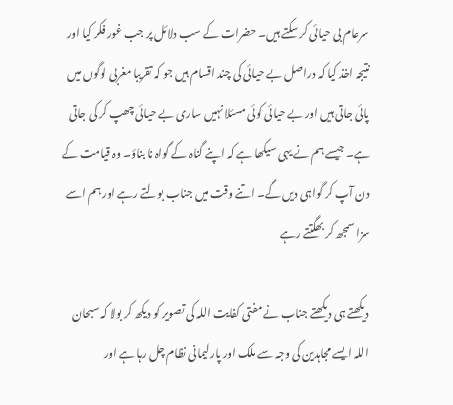سرعام بی حیائی کر سکتے ہیں۔ حضرات کے سب دلائل پر جب غور فکر کیا اور نتیجہ اخذ کیا کہ دراصل بے حیائی کی چند اقسام ہیں جو کہ تقریبا مغربی لوگوں میں پائی جاتی ہیں اور بے حیائی کوئی مسئلا نہیں ساری بے حیائی چھپ کر کی جاتی ہے۔ جیسے ہم نے یہی سیکھا ہے کہ اپنے گناہ کے گواہ نا بناؤ۔ وہ قیامت کے دن آپ کر گواہی دیں گے۔ اتنے وقت میں جناب بولتے رہے اور ہم اسے سزا سمجھ کر بھگتتے رہے

دیکھتے ہی دیکھتے جناب نے مفتی کفایت اللہ کی تصویر کو دیکھ کر بولا کہ سبحان اللہ ایسے مجاہدین کی وجہ سے ملک اور پارلیمانی نظام چل رہا ہے اور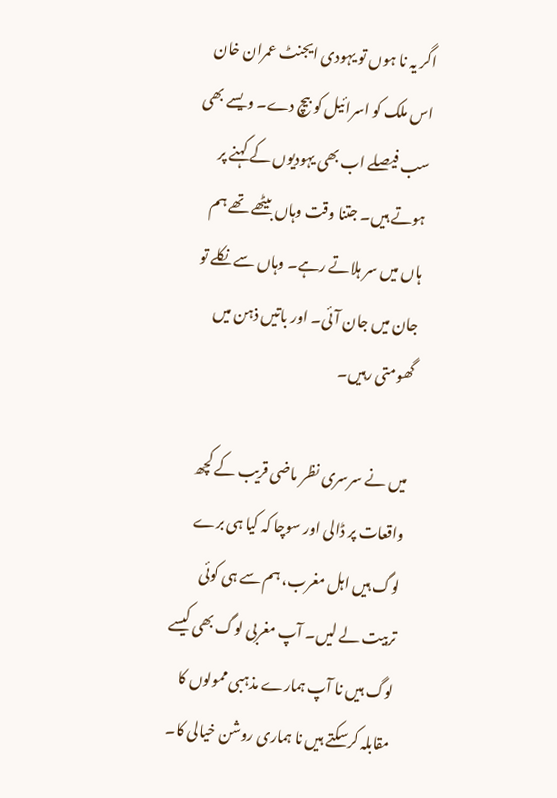اگر یہ نا ہوں تو یہودی ایجنٹ عمران خان اس ملک کو اسرائیل کو بیچ دے۔ ویسے بھی سب فیصلے اب بھی یہودیوں کے کہنے پر ہوتے ہیں۔ جتنا وقت وہاں بیٹھے تھے ہم ہاں میں سر ہلاتے رہے۔ وہاں سے نکلے تو جان میں جان آئی۔ اور باتیں ذہن میں گھومتی رہیں۔

میں نے سرسری نظر ماضی قریب کے کچھ واقعات پر ڈالی اور سوچا کہ کیا ہی برے لوگ ہیں اہل مغرب، ہم سے ہی کوئی تربیت لے لیں۔ آپ مغربی لوگ بھی کیسے لوگ ہیں نا آپ ہمارے مذہبی ممولوں کا مقابلہ کرسکتے ہیں نا ہماری روشن خیالی کا۔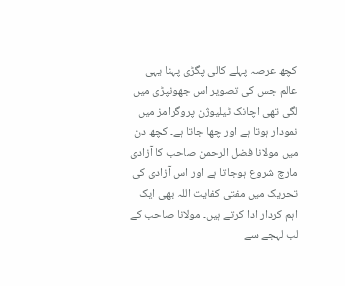کچھ عرصہ پہلے کالی پگڑی پہنا یہی عالم جس کی تصویر اس جھونپڑی میں لگی تھی اچانک ٹیلیوژن پروگرامز میں نمودار ہوتا ہے اور چھا جاتا ہے۔ کچھ دن میں مولانا فضل الرحمن صاحب کا آزادی مارچ شروع ہوجاتا ہے اور اس آزادی کی تحریک میں مفتی کفایت اللہ بھی ایک اہم کردار ادا کرتے ہیں۔ مولانا صاحب کے لب لہجے سے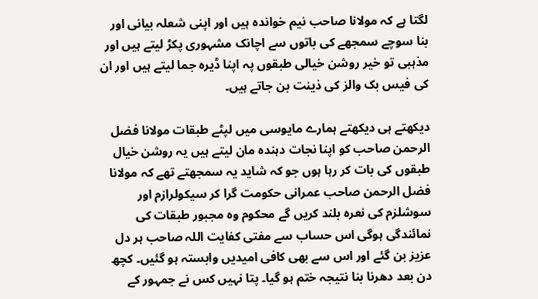لگتا ہے کہ مولانا صاحب نیم خواندہ ہیں اور اپنی شعلہ بیانی اور بنا سوچے سمجھے کی باتوں سے اچانک مشہوری پکڑ لیتے ہیں اور مذہبی تو خیر روشن خیالی طبقوں پہ اپنا ڈیرہ جما لیتے ہیں اور ان کی فیس بک والز کی ذینت بن جاتے ہیں۔

دیکھتے ہی دیکھتے ہمارے مایوسی میں لپٹے طبقات مولانا فضل الرحمن صاحب کو اپنا نجات دہندہ مان لیتے ہیں یہ روشن خیال طبقوں کی بات کر رہا ہوں جو کہ شاید یہ سمجھتے تھے کہ مولانا فضل الرحمن صاحب عمرانی حکومت گرا کر سیکولرازم اور سوشلزم کی نعرہ بلند کریں گے محکوم وہ مجبور طبقات کی نمائندگی ہوگی اس حساب سے مفتی کفایت اللہ صاحب ہر دل عزیز بن گئے اور اس سے بھی کافی امیدیں وابستہ ہو گئیں۔ کچھ دن بعد دھرنا بنا نتیجہ ختم ہو گیا۔ پتا نہیں کس نے جمہور کے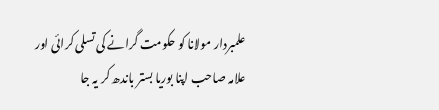علمبردار مولانا کو حکومت گرانے کی تسلی کرائی اور علامہ صاحب اپنا بوریا بستر باندھ کر یہ جا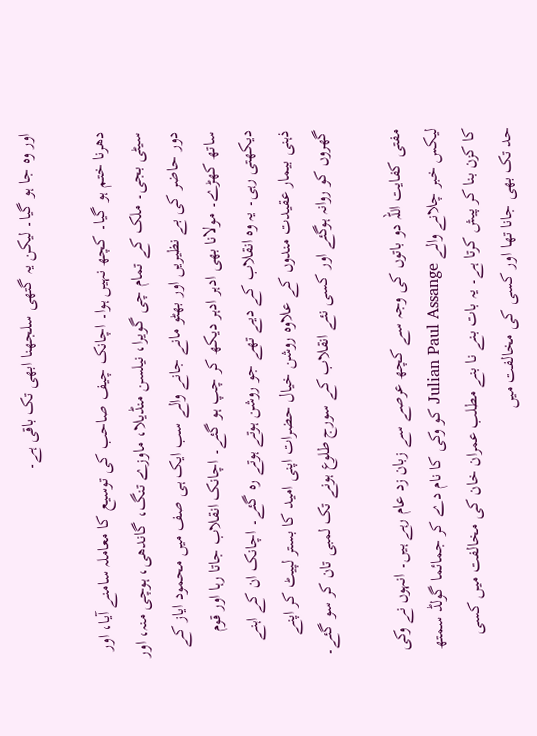اور وہ جا ہو گیا۔ لیکن یہ گتھی سلجھنا ابھی تک باقی ہے۔

دھرنا ختم ہو گیا۔ کچھ نہیں ہوا۔ اچانک چیف صاحب کی توسیع کا معاملہ سامنے آیا، اور سیٹی بجی۔ ملک کے تمام چی گویرا، نیلسن منڈیلا، ماوزے تنگ، گاندھی، ہوچی منہ، اور دور حاضر کی بے نظیریں اور بھٹو مانے جانے والے سب ایک ہی صف میں محمود ایاز کے ساتھ کھڑے۔ مولانا بھی ادہر ادہر دیکھ کر چپ ہو گئے۔ اچانک انقلاب جاتا رہا اور قوم دیکھتی رہی۔ یہ وہ انقلاب کے دیے تھے جو روشن ہوتے ہوتے رہ گئے۔ اچانک ان کے اہنے ذہنی بیمار عقیدت مندوں کے علاوہ روشن خیال حضرات اپنی امید کا بستر لپیٹ کر اپنے گھروں کو روانہ ہوگئے اور کسی نئے انقلاب کے سورج طلوع ہونے تک لمبی تان کر سو گئے۔

مفتی کفایت اللہ دو باتوں کی وجہ سے کچھ عرصے سے زبان زد عام رہے ہیں۔ انہوں نے وکی لیکس خبر چلانے والے Julian Paul Assange کو وکی کا نام دے کر جمائما گولڈ سمتھ کا کزن بنا کر پیش کرتا ہے۔ یہ بات بنے نا بنے مطلب عمران خان کی مخالفت میں کسی حد تک بھی جانا تھا اور کسی کی مخالفت میں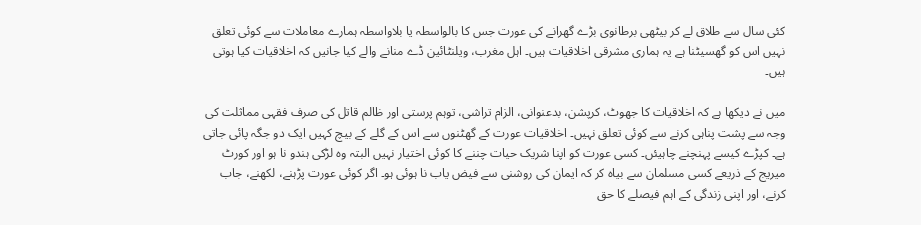کئی سال سے طلاق لے کر بیٹھی برطانوی بڑے گھرانے کی عورت جس کا بالواسطہ یا بلاواسطہ ہمارے معاملات سے کوئی تعلق نہیں اس کو گھسیٹنا ہے یہ ہماری مشرقی اخلاقیات ہیں۔ اہل مغرب، ویلنٹائین ڈے منانے والے کیا جانیں کہ اخلاقیات کیا ہوتی ہیں۔

میں نے دیکھا ہے کہ اخلاقیات کا جھوٹ، کرپشن، بدعنوانی، الزام تراشی، توہم پرستی اور ظالم قاتل کی صرف فقہی مماثلت کی وجہ سے پشت پناہی کرنے سے کوئی تعلق نہیں۔ اخلاقیات عورت کے گھٹنوں سے اس کے گلے کے بیچ کہیں ایک دو جگہ پائی جاتی ہے۔ کپڑے کیسے پہنچنے چاہیئں۔ کسی عورت کو اپنا شریک حیات چننے کا کوئی اختیار نہیں البتہ وہ لڑکی ہندو نا ہو اور کورٹ میریج کے ذریعے کسی مسلمان سے بیاہ کر کہ ایمان کی روشنی سے فیض یاب نا ہوئی ہو۔ اگر کوئی عورت پڑہنے، لکھنے، جاب کرنے، اور اپنی زندگی کے اہم فیصلے کا حق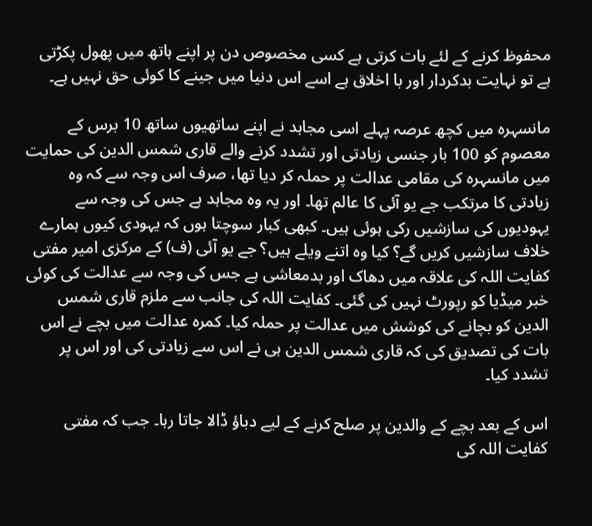محفوظ کرنے کے لئے بات کرتی ہے کسی مخصوص دن پر اپنے ہاتھ میں پھول پکڑتی ہے تو نہایت بدکردار اور با اخلاق ہے اسے اس دنیا میں جینے کا کوئی حق نہیں ہے۔

مانسہرہ میں کچھ عرصہ پہلے اسی مجاہد نے اپنے ساتھیوں ساتھ 10 برس کے معصوم کو 100 بار جنسی زیادتی اور تشدد کرنے والے قاری شمس الدین کی حمایت میں مانسہرہ کی مقامی عدالت پر حملہ کر دیا تھا، صرف اس وجہ سے کہ وہ زیادتی کا مرتکب جے یو آئی کا عالم تھا۔ اور یہ وہ مجاہد ہے جس کی وجہ سے یہودیوں کی سازشیں رکی ہوئی ہیں۔ کبھی کبار سوچتا ہوں کہ یہودی کیوں ہمارے خلاف سازشیں کریں گے؟ کیا وہ اتنے ویلے ہیں؟ جے یو آئی (ف) کے مرکزی امیر مفتی کفایت اللہ کی علاقہ میں دھاک اور بدمعاشی ہے جس کی وجہ سے عدالت کی کوئی خبر میڈیا کو رپورٹ نہیں کی گئی۔ کفایت اللہ کی جانب سے ملزم قاری شمس الدین کو بچانے کی کوشش میں عدالت پر حملہ کیا۔ کمرہ عدالت میں بچے نے اس بات کی تصدیق کی کہ قاری شمس الدین ہی نے اس سے زیادتی کی اور اس پر تشدد کیا۔

اس کے بعد بچے کے والدین پر صلح کرنے کے لیے دباؤ ڈالا جاتا رہا۔ جب کہ مفتی کفایت اللہ کی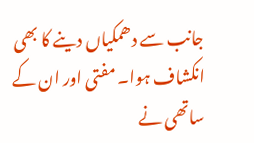جانب سے دھمکیاں دینے کا بھی انکشاف ہوا۔ مفتی اور ان کے ساتھی نے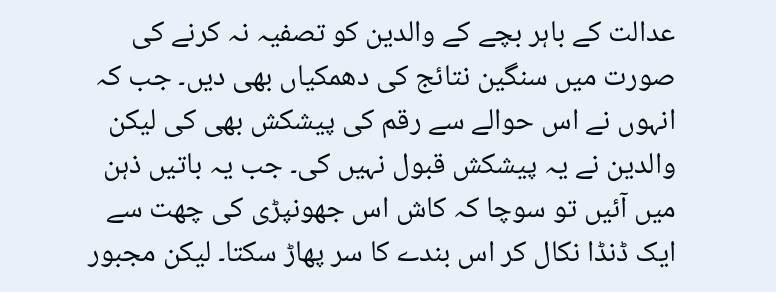عدالت کے باہر بچے کے والدین کو تصفیہ نہ کرنے کی صورت میں سنگین نتائج کی دھمکیاں بھی دیں۔ جب کہ انہوں نے اس حوالے سے رقم کی پیشکش بھی کی لیکن والدین نے یہ پیشکش قبول نہیں کی۔ جب یہ باتیں ذہن میں آئیں تو سوچا کہ کاش اس جھونپڑی کی چھت سے ایک ڈنڈا نکال کر اس بندے کا سر پھاڑ سکتا۔ لیکن مجبور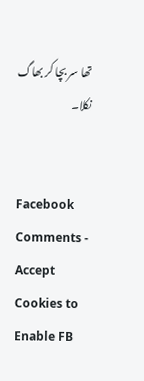تھا سر بچا کر بھاگ نکلا۔


Facebook Comments - Accept Cookies to Enable FB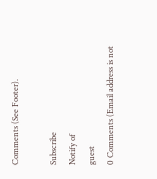Comments (See Footer).

Subscribe
Notify of
guest
0 Comments (Email address is not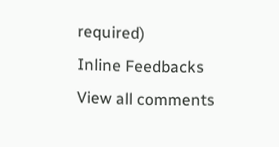required)
Inline Feedbacks
View all comments